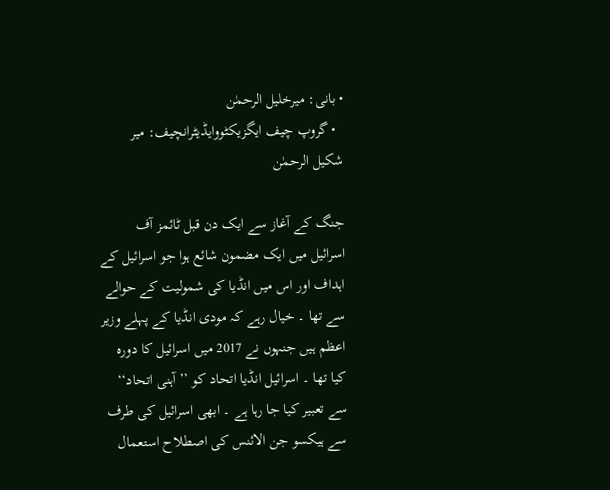• بانی: میرخلیل الرحمٰن
  • گروپ چیف ایگزیکٹووایڈیٹرانچیف: میر شکیل الرحمٰن

جنگ کے آغاز سے ایک دن قبل ٹائمز آف اسرائیل میں ایک مضمون شائع ہوا جو اسرائیل کے اہداف اور اس میں انڈیا کی شمولیت کے حوالے سے تھا ۔ خیال رہے کہ مودی انڈیا کے پہلے وزیر اعظم ہیں جنہوں نے 2017 میں اسرائیل کا دورہ کیا تھا ۔ اسرائیل انڈیا اتحاد کو ’’ آہنی اتحاد‘‘ سے تعبیر کیا جا رہا ہے ۔ ابھی اسرائیل کی طرف سے ہیکسو جن الائنس کی اصطلاح استعمال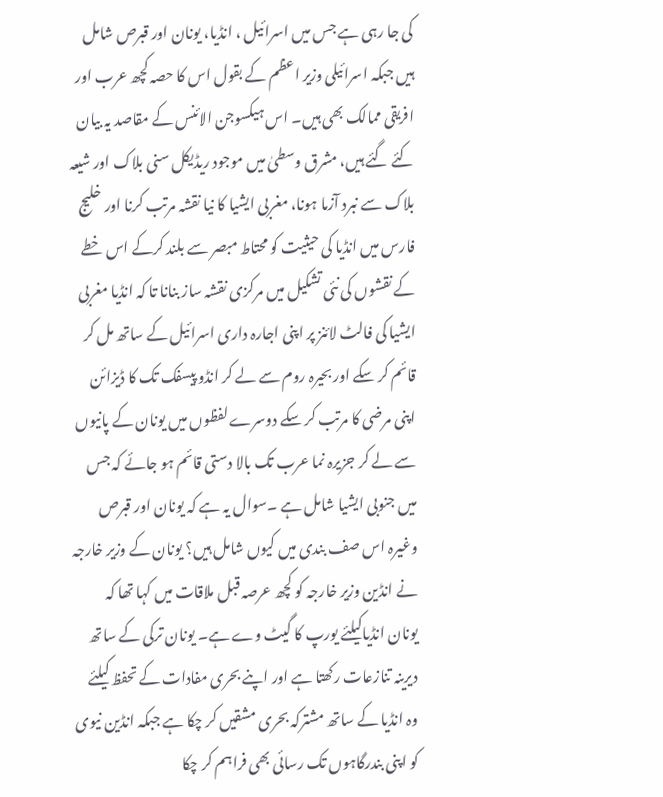کی جا رہی ہے جس میں اسرائیل ، انڈیا، یونان اور قبرص شامل ہیں جبکہ اسرائیلی وزیر اعظم کے بقول اس کا حصہ کچھ عرب اور افریقی ممالک بھی ہیں۔ اس ہیکسوجن الائنس کے مقاصد یہ بیان کئے گئے ہیں، مشرق وسطیٰ میں موجود ریڈیکل سنی بلاک اور شیعہ بلاک سے نبرد آزما ہونا، مغربی ایشیا کا نیا نقشہ مرتب کرنا اور خلیج فارس میں انڈیا کی حیثیت کو محتاط مبصر سے بلند کرکے اس خطے کے نقشوں کی نئی تشکیل میں مرکزی نقشہ ساز بنانا تا کہ انڈیا مغربی ایشیا کی فالٹ لائنز پر اپنی اجارہ داری اسرائیل کے ساتھ مل کر قائم کر سکے اور بحیرہ روم سے لے کر انڈو پیسفک تک کا ڈیزائن اپنی مرضی کا مرتب کر سکے دوسرے لفظوں میں یونان کے پانیوں سے لے کر جزیرہ نما عرب تک بالا دستی قائم ہو جائے کہ جس میں جنوبی ایشیا شامل ہے ۔سوال یہ ہے کہ یونان اور قبرص وغیرہ اس صف بندی میں کیوں شامل ہیں؟ یونان کے وزیر خارجہ نے انڈین وزیر خارجہ کو کچھ عرصہ قبل ملاقات میں کہا تھا کہ یونان انڈیاکیلئے یورپ کا گیٹ وے ہے۔ یونان ترکی کے ساتھ دیرینہ تنازعات رکھتا ہے اور اپنے بحری مفادات کے تحفظ کیلئے وہ انڈیا کے ساتھ مشترکہ بحری مشقيں کر چکا ہے جبکہ انڈین نیوی کو اپنی بندرگاہوں تک رسائی بھی فراہم کر چکا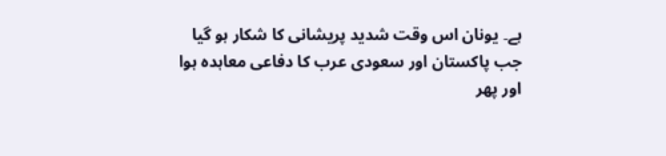ہے۔ یونان اس وقت شدید پریشانی کا شکار ہو گیا جب پاکستان اور سعودی عرب کا دفاعی معاہدہ ہوا اور پھر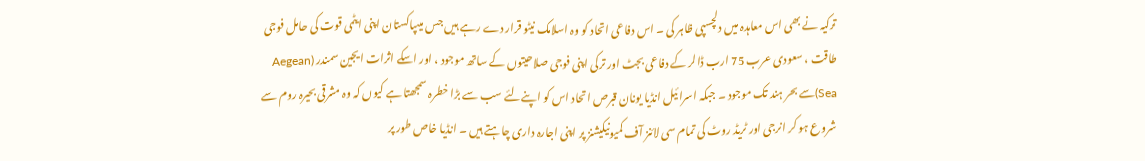ترکیہ نے بھی اس معاہدہ میں دلچسپی ظاہر کی ۔ اس دفاعی اتحاد کو وہ اسلامک نیٹو قرار دے رہے ہیں جس میںپاکستان اپنی ایٹمی قوت کی حامل فوجی طاقت ، سعودی عرب 75 ارب ڈالر کے دفاعی بجٹ اور ترکی اپنی فوجی صلاحیتوں کے ساتھ موجود ، اور اسکے اثرات ایجين سمندر (Aegean Sea)سے بحر ہند تک موجود ۔ جبکہ اسرائیل انڈیا یونان قبرص اتحاد اس کو اپنےلئے سب سے بڑا خطرہ سمجھتا ہے کیوں کہ وہ مشرقی بحیرہ روم سے شروع ہو کر انرجی اور ٹریڈ روٹ کی تمام سی لائنز آف کمیونیکیشنز پر اپنی اجارہ داری چاہتے ہیں ۔ انڈیا خاص طور پر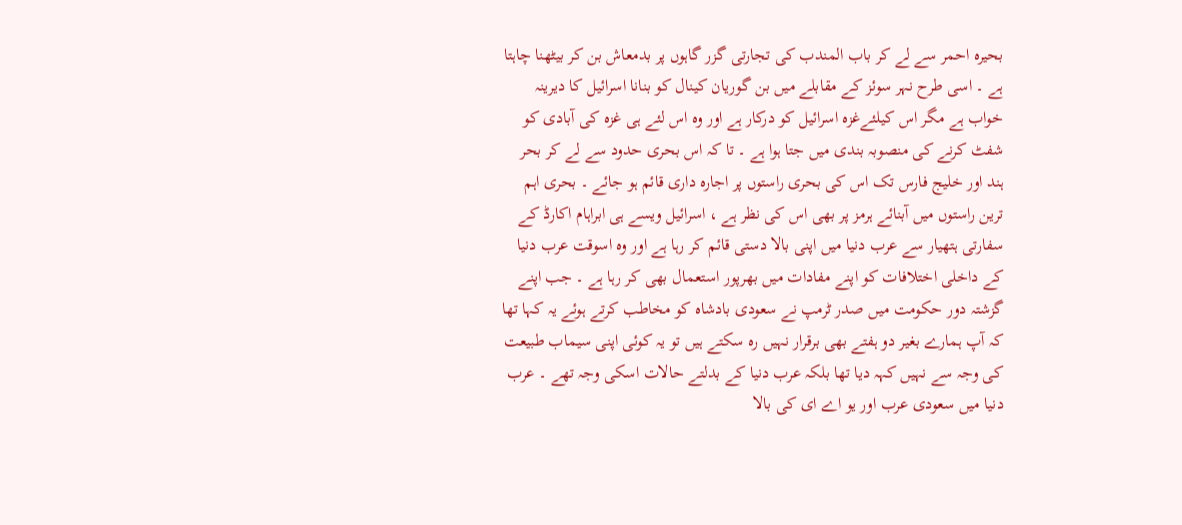بحیرہ احمر سے لے کر باب المندب کی تجارتی گزر گاہوں پر بدمعاش بن کر بیٹھنا چاہتا ہے ۔ اسی طرح نہر سوئز کے مقابلے میں بن گوریان کینال کو بنانا اسرائیل کا دیرینہ خواب ہے مگر اس کیلئےغزہ اسرائیل کو درکار ہے اور وہ اس لئے ہی غزہ کی آبادی کو شفٹ کرنے کی منصوبہ بندی میں جتا ہوا ہے ۔ تا کہ اس بحری حدود سے لے کر بحر ہند اور خلیج فارس تک اس کی بحری راستوں پر اجارہ داری قائم ہو جائے ۔ بحری اہم ترین راستوں میں آبنائے ہرمز پر بھی اس کی نظر ہے ، اسرائیل ویسے ہی ابراہام اکارڈ کے سفارتی ہتھیار سے عرب دنیا میں اپنی بالا دستی قائم کر رہا ہے اور وہ اسوقت عرب دنیا کے داخلی اختلافات کو اپنے مفادات میں بھرپور استعمال بھی کر رہا ہے ۔ جب اپنے گزشتہ دور حکومت میں صدر ٹرمپ نے سعودی بادشاہ کو مخاطب کرتے ہوئے یہ کہا تھا کہ آپ ہمارے بغیر دو ہفتے بھی برقرار نہیں رہ سکتے ہیں تو یہ کوئی اپنی سیماب طبیعت کی وجہ سے نہیں کہہ دیا تھا بلکہ عرب دنیا کے بدلتے حالات اسکی وجہ تھے ۔ عرب دنیا میں سعودی عرب اور یو اے ای کی بالا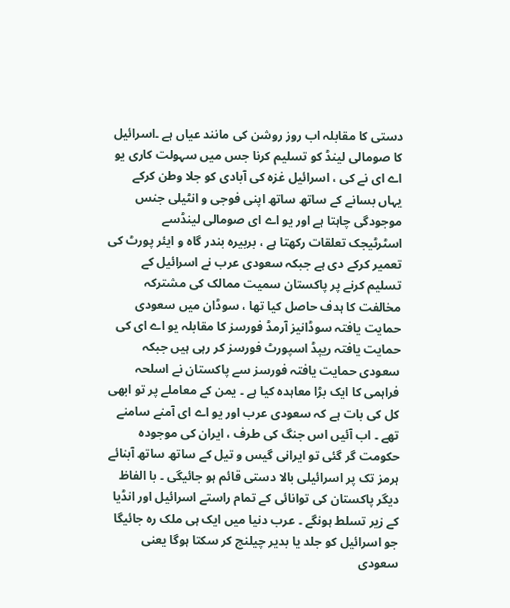دستی کا مقابلہ اب روز روشن کی مانند عیاں ہے ۔اسرائیل کا صومالی لینڈ کو تسلیم کرنا جس میں سہولت کاری یو اے ای نے کی ، اسرائیل غزہ کی آبادی کو جلا وطن کرکے یہاں بسانے کے ساتھ ساتھ اپنی فوجی و انٹیلی جنس موجودگی چاہتا ہے اور یو اے ای صومالی لینڈسے اسٹرٹیجک تعلقات رکھتا ہے ، بربیرہ بندر گاہ و ایئر پورٹ کی تعمیر کرکے دی ہے جبکہ سعودی عرب نے اسرائیل کے تسلیم کرنے پر پاکستان سمیت ممالک کی مشترکہ مخالفت کا ہدف حاصل کیا تھا ، سوڈان میں سعودی حمایت یافتہ سوڈانيز آرمڈ فورسز کا مقابلہ یو اے ای کی حمایت یافتہ ریپڈ اسپورٹ فورسز کر رہی ہیں جبکہ سعودی حمایت یافتہ فورسز سے پاکستان نے اسلحہ فراہمی کا ایک بڑا معاہدہ کیا ہے ۔ یمن کے معاملے پر تو ابھی کل کی بات ہے کہ سعودی عرب اور یو اے ای آمنے سامنے تھے ۔ اب آئیں اس جنگ کی طرف ، ایران کی موجودہ حکومت گر گئی تو ایرانی گیس و تیل کے ساتھ ساتھ آبنائے ہرمز تک پر اسرائیلی بالا دستی قائم ہو جائیگی ۔ با الفاظ دیگر پاکستان کی توانائی کے تمام راستے اسرائیل اور انڈیا کے زیر تسلط ہونگے ۔ عرب دنیا میں ایک ہی ملک رہ جائیگا جو اسرائیل کو جلد یا بدیر چیلنج کر سکتا ہوگا یعنی سعودی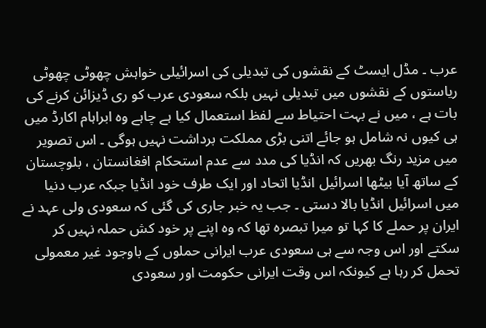عرب ۔ مڈل ایسٹ کے نقشوں کی تبدیلی کی اسرائیلی خواہش چھوٹی چھوٹی ریاستوں کے نقشوں میں تبدیلی نہیں بلکہ سعودی عرب کو ری ڈیزائن کرنے کی بات ہے ، میں نے بہت احتیاط سے لفظ استعمال کیا ہے چاہے وہ ابراہام اکارڈ میں ہی کیوں نہ شامل ہو جائے اتنی بڑی مملکت برداشت نہیں ہوگی ۔ اس تصویر میں مزید رنگ بھریں کہ انڈیا کی مدد سے عدم استحکام افغانستان ، بلوچستان کے ساتھ آیا بیٹھا اسرائیل انڈیا اتحاد اور ایک طرف خود انڈیا جبکہ عرب دنیا میں اسرائیل انڈیا بالا دستی ۔ جب یہ خبر جاری کی گئی کہ سعودی ولی عہد نے ایران پر حملے کا کہا تو میرا تبصرہ تھا کہ وہ اپنے پر خود کش حملہ نہیں کر سکتے اور اس وجہ سے ہی سعودی عرب ایرانی حملوں کے باوجود غیر معمولی تحمل کر رہا ہے کیونکہ اس وقت ایرانی حکومت اور سعودی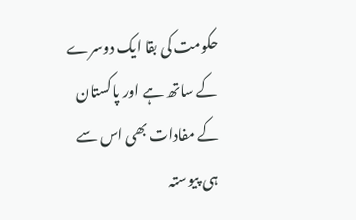حکومت کی بقا ایک دوسرے کے ساتھ ہے اور پاکستان کے مفادات بھی اس سے ہی پیوستہ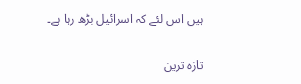ہیں اس لئے کہ اسرائیل بڑھ رہا ہے۔

تازہ ترین